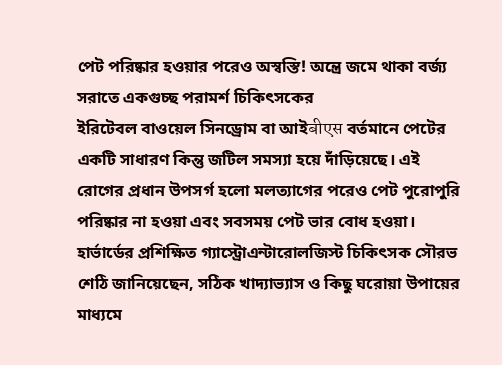পেট পরিষ্কার হওয়ার পরেও অস্বস্তি! অন্ত্রে জমে থাকা বর্জ্য সরাতে একগুচ্ছ পরামর্শ চিকিৎসকের
ইরিটেবল বাওয়েল সিনড্রোম বা আইबीएस বর্তমানে পেটের একটি সাধারণ কিন্তু জটিল সমস্যা হয়ে দাঁড়িয়েছে। এই রোগের প্রধান উপসর্গ হলো মলত্যাগের পরেও পেট পুরোপুরি পরিষ্কার না হওয়া এবং সবসময় পেট ভার বোধ হওয়া। হার্ভার্ডের প্রশিক্ষিত গ্যাস্ট্রোএন্টারোলজিস্ট চিকিৎসক সৌরভ শেঠি জানিয়েছেন, সঠিক খাদ্যাভ্যাস ও কিছু ঘরোয়া উপায়ের মাধ্যমে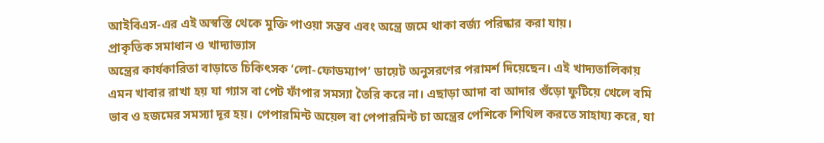আইবিএস-এর এই অস্বস্তি থেকে মুক্তি পাওয়া সম্ভব এবং অন্ত্রে জমে থাকা বর্জ্য পরিষ্কার করা যায়।
প্রাকৃতিক সমাধান ও খাদ্যাভ্যাস
অন্ত্রের কার্যকারিতা বাড়াতে চিকিৎসক ‘লো-ফোডম্যাপ’ ডায়েট অনুসরণের পরামর্শ দিয়েছেন। এই খাদ্যতালিকায় এমন খাবার রাখা হয় যা গ্যাস বা পেট ফাঁপার সমস্যা তৈরি করে না। এছাড়া আদা বা আদার গুঁড়ো ফুটিয়ে খেলে বমি ভাব ও হজমের সমস্যা দূর হয়। পেপারমিন্ট অয়েল বা পেপারমিন্ট চা অন্ত্রের পেশিকে শিথিল করতে সাহায্য করে, যা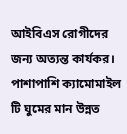আইবিএস রোগীদের জন্য অত্যন্ত কার্যকর। পাশাপাশি ক্যামোমাইল টি ঘুমের মান উন্নত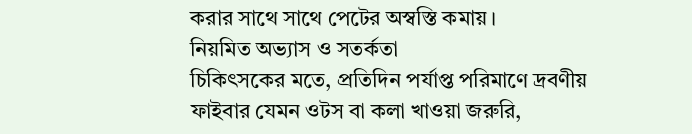করার সাথে সাথে পেটের অস্বস্তি কমায়।
নিয়মিত অভ্যাস ও সতর্কতা
চিকিৎসকের মতে, প্রতিদিন পর্যাপ্ত পরিমাণে দ্রবণীয় ফাইবার যেমন ওটস বা কলা খাওয়া জরুরি,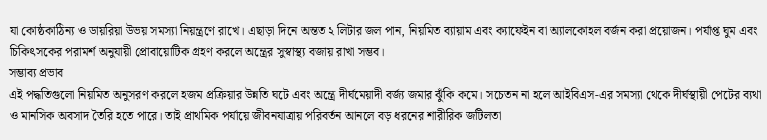যা কোষ্ঠকাঠিন্য ও ডায়রিয়া উভয় সমস্যা নিয়ন্ত্রণে রাখে। এছাড়া দিনে অন্তত ২ লিটার জল পান, নিয়মিত ব্যায়াম এবং ক্যাফেইন বা অ্যালকোহল বর্জন করা প্রয়োজন। পর্যাপ্ত ঘুম এবং চিকিৎসকের পরামর্শ অনুযায়ী প্রোবায়োটিক গ্রহণ করলে অন্ত্রের সুস্বাস্থ্য বজায় রাখা সম্ভব।
সম্ভাব্য প্রভাব
এই পদ্ধতিগুলো নিয়মিত অনুসরণ করলে হজম প্রক্রিয়ার উন্নতি ঘটে এবং অন্ত্রে দীর্ঘমেয়াদী বর্জ্য জমার ঝুঁকি কমে। সচেতন না হলে আইবিএস-এর সমস্যা থেকে দীর্ঘস্থায়ী পেটের ব্যথা ও মানসিক অবসাদ তৈরি হতে পারে। তাই প্রাথমিক পর্যায়ে জীবনযাত্রায় পরিবর্তন আনলে বড় ধরনের শারীরিক জটিলতা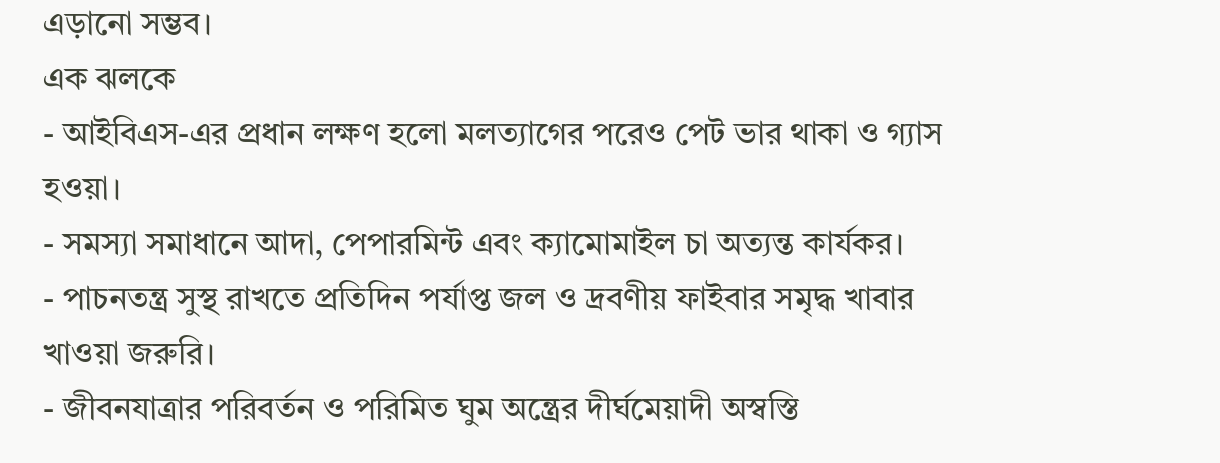এড়ানো সম্ভব।
এক ঝলকে
- আইবিএস-এর প্রধান লক্ষণ হলো মলত্যাগের পরেও পেট ভার থাকা ও গ্যাস হওয়া।
- সমস্যা সমাধানে আদা, পেপারমিন্ট এবং ক্যামোমাইল চা অত্যন্ত কার্যকর।
- পাচনতন্ত্র সুস্থ রাখতে প্রতিদিন পর্যাপ্ত জল ও দ্রবণীয় ফাইবার সমৃদ্ধ খাবার খাওয়া জরুরি।
- জীবনযাত্রার পরিবর্তন ও পরিমিত ঘুম অন্ত্রের দীর্ঘমেয়াদী অস্বস্তি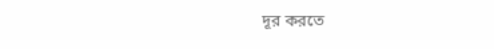দূর করতে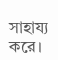সাহায্য করে।